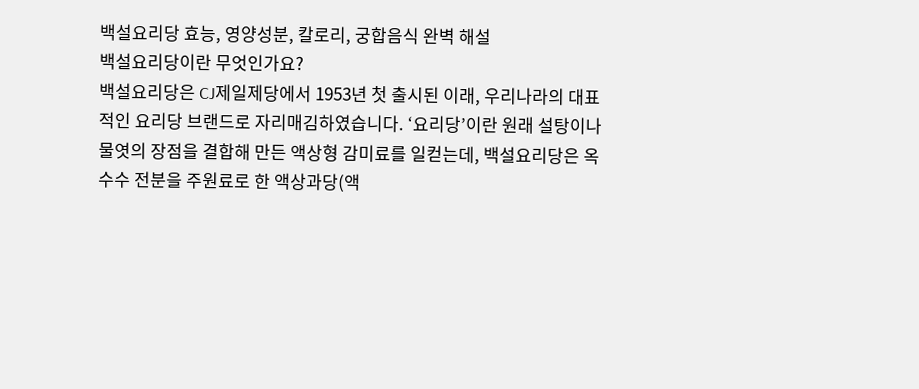백설요리당 효능, 영양성분, 칼로리, 궁합음식 완벽 해설
백설요리당이란 무엇인가요?
백설요리당은 CJ제일제당에서 1953년 첫 출시된 이래, 우리나라의 대표적인 요리당 브랜드로 자리매김하였습니다. ‘요리당’이란 원래 설탕이나 물엿의 장점을 결합해 만든 액상형 감미료를 일컫는데, 백설요리당은 옥수수 전분을 주원료로 한 액상과당(액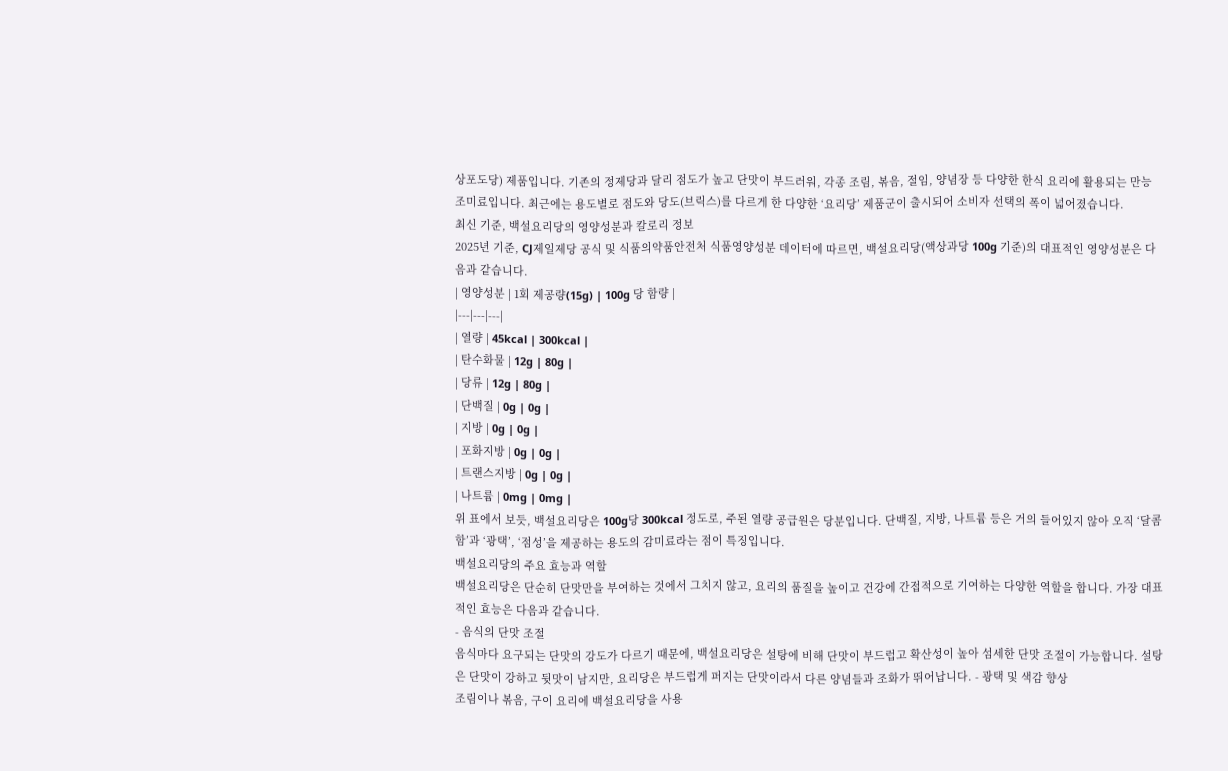상포도당) 제품입니다. 기존의 정제당과 달리 점도가 높고 단맛이 부드러워, 각종 조림, 볶음, 절임, 양념장 등 다양한 한식 요리에 활용되는 만능 조미료입니다. 최근에는 용도별로 점도와 당도(브릭스)를 다르게 한 다양한 ‘요리당’ 제품군이 출시되어 소비자 선택의 폭이 넓어졌습니다.
최신 기준, 백설요리당의 영양성분과 칼로리 정보
2025년 기준, CJ제일제당 공식 및 식품의약품안전처 식품영양성분 데이터에 따르면, 백설요리당(액상과당 100g 기준)의 대표적인 영양성분은 다음과 같습니다.
| 영양성분 | 1회 제공량(15g) | 100g 당 함량 |
|---|---|---|
| 열량 | 45kcal | 300kcal |
| 탄수화물 | 12g | 80g |
| 당류 | 12g | 80g |
| 단백질 | 0g | 0g |
| 지방 | 0g | 0g |
| 포화지방 | 0g | 0g |
| 트랜스지방 | 0g | 0g |
| 나트륨 | 0mg | 0mg |
위 표에서 보듯, 백설요리당은 100g당 300kcal 정도로, 주된 열량 공급원은 당분입니다. 단백질, 지방, 나트륨 등은 거의 들어있지 않아 오직 ‘달콤함’과 ‘광택’, ‘점성’을 제공하는 용도의 감미료라는 점이 특징입니다.
백설요리당의 주요 효능과 역할
백설요리당은 단순히 단맛만을 부여하는 것에서 그치지 않고, 요리의 품질을 높이고 건강에 간접적으로 기여하는 다양한 역할을 합니다. 가장 대표적인 효능은 다음과 같습니다.
- 음식의 단맛 조절
음식마다 요구되는 단맛의 강도가 다르기 때문에, 백설요리당은 설탕에 비해 단맛이 부드럽고 확산성이 높아 섬세한 단맛 조절이 가능합니다. 설탕은 단맛이 강하고 뒷맛이 남지만, 요리당은 부드럽게 퍼지는 단맛이라서 다른 양념들과 조화가 뛰어납니다. - 광택 및 색감 향상
조림이나 볶음, 구이 요리에 백설요리당을 사용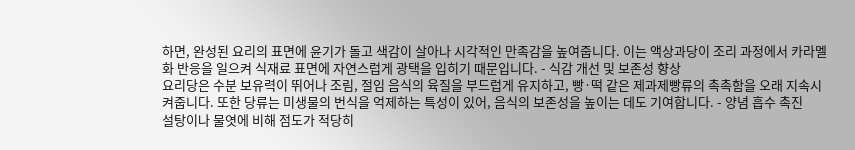하면, 완성된 요리의 표면에 윤기가 돌고 색감이 살아나 시각적인 만족감을 높여줍니다. 이는 액상과당이 조리 과정에서 카라멜화 반응을 일으켜 식재료 표면에 자연스럽게 광택을 입히기 때문입니다. - 식감 개선 및 보존성 향상
요리당은 수분 보유력이 뛰어나 조림, 절임 음식의 육질을 부드럽게 유지하고, 빵·떡 같은 제과제빵류의 촉촉함을 오래 지속시켜줍니다. 또한 당류는 미생물의 번식을 억제하는 특성이 있어, 음식의 보존성을 높이는 데도 기여합니다. - 양념 흡수 촉진
설탕이나 물엿에 비해 점도가 적당히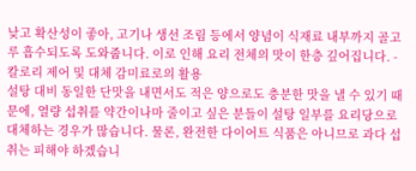낮고 확산성이 좋아, 고기나 생선 조림 등에서 양념이 식재료 내부까지 골고루 흡수되도록 도와줍니다. 이로 인해 요리 전체의 맛이 한층 깊어집니다. - 칼로리 제어 및 대체 감미료로의 활용
설탕 대비 동일한 단맛을 내면서도 적은 양으로도 충분한 맛을 낼 수 있기 때문에, 열량 섭취를 약간이나마 줄이고 싶은 분들이 설탕 일부를 요리당으로 대체하는 경우가 많습니다. 물론, 완전한 다이어트 식품은 아니므로 과다 섭취는 피해야 하겠습니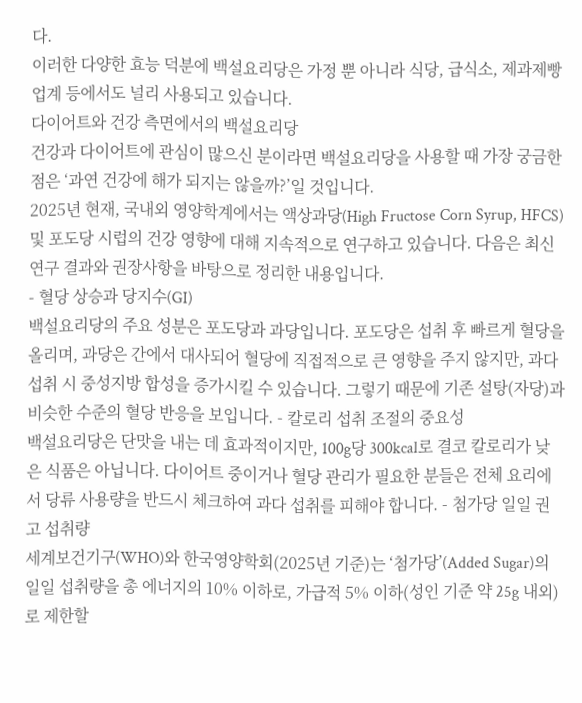다.
이러한 다양한 효능 덕분에 백설요리당은 가정 뿐 아니라 식당, 급식소, 제과제빵 업계 등에서도 널리 사용되고 있습니다.
다이어트와 건강 측면에서의 백설요리당
건강과 다이어트에 관심이 많으신 분이라면 백설요리당을 사용할 때 가장 궁금한 점은 ‘과연 건강에 해가 되지는 않을까?’일 것입니다.
2025년 현재, 국내외 영양학계에서는 액상과당(High Fructose Corn Syrup, HFCS) 및 포도당 시럽의 건강 영향에 대해 지속적으로 연구하고 있습니다. 다음은 최신 연구 결과와 권장사항을 바탕으로 정리한 내용입니다.
- 혈당 상승과 당지수(GI)
백설요리당의 주요 성분은 포도당과 과당입니다. 포도당은 섭취 후 빠르게 혈당을 올리며, 과당은 간에서 대사되어 혈당에 직접적으로 큰 영향을 주지 않지만, 과다 섭취 시 중성지방 합성을 증가시킬 수 있습니다. 그렇기 때문에 기존 설탕(자당)과 비슷한 수준의 혈당 반응을 보입니다. - 칼로리 섭취 조절의 중요성
백설요리당은 단맛을 내는 데 효과적이지만, 100g당 300kcal로 결코 칼로리가 낮은 식품은 아닙니다. 다이어트 중이거나 혈당 관리가 필요한 분들은 전체 요리에서 당류 사용량을 반드시 체크하여 과다 섭취를 피해야 합니다. - 첨가당 일일 권고 섭취량
세계보건기구(WHO)와 한국영양학회(2025년 기준)는 ‘첨가당’(Added Sugar)의 일일 섭취량을 총 에너지의 10% 이하로, 가급적 5% 이하(성인 기준 약 25g 내외)로 제한할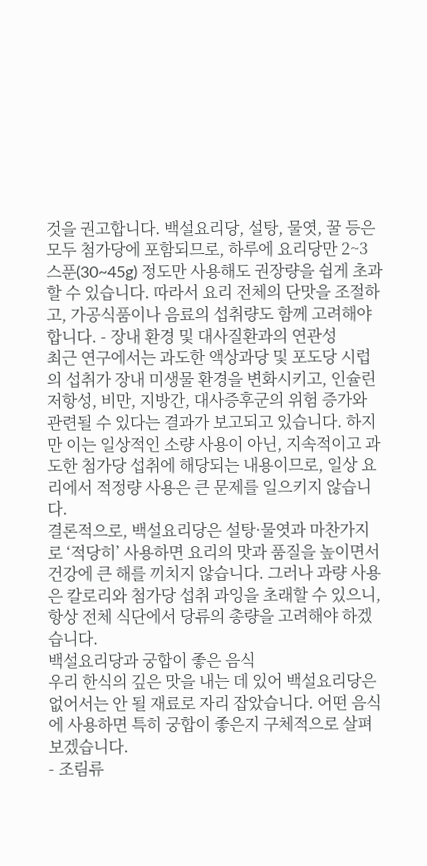것을 권고합니다. 백설요리당, 설탕, 물엿, 꿀 등은 모두 첨가당에 포함되므로, 하루에 요리당만 2~3스푼(30~45g) 정도만 사용해도 권장량을 쉽게 초과할 수 있습니다. 따라서 요리 전체의 단맛을 조절하고, 가공식품이나 음료의 섭취량도 함께 고려해야 합니다. - 장내 환경 및 대사질환과의 연관성
최근 연구에서는 과도한 액상과당 및 포도당 시럽의 섭취가 장내 미생물 환경을 변화시키고, 인슐린 저항성, 비만, 지방간, 대사증후군의 위험 증가와 관련될 수 있다는 결과가 보고되고 있습니다. 하지만 이는 일상적인 소량 사용이 아닌, 지속적이고 과도한 첨가당 섭취에 해당되는 내용이므로, 일상 요리에서 적정량 사용은 큰 문제를 일으키지 않습니다.
결론적으로, 백설요리당은 설탕·물엿과 마찬가지로 ‘적당히’ 사용하면 요리의 맛과 품질을 높이면서 건강에 큰 해를 끼치지 않습니다. 그러나 과량 사용은 칼로리와 첨가당 섭취 과잉을 초래할 수 있으니, 항상 전체 식단에서 당류의 총량을 고려해야 하겠습니다.
백설요리당과 궁합이 좋은 음식
우리 한식의 깊은 맛을 내는 데 있어 백설요리당은 없어서는 안 될 재료로 자리 잡았습니다. 어떤 음식에 사용하면 특히 궁합이 좋은지 구체적으로 살펴보겠습니다.
- 조림류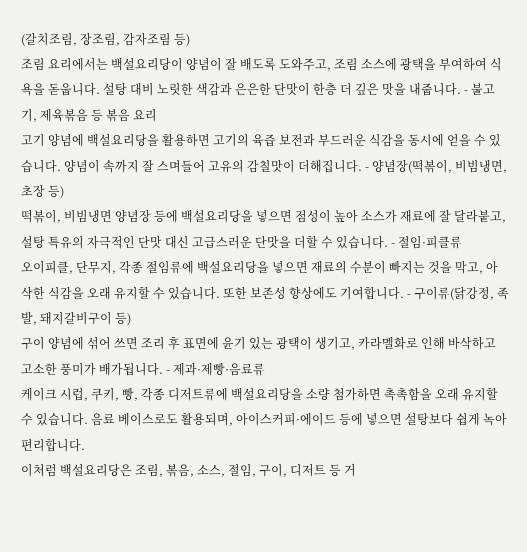(갈치조림, 장조림, 감자조림 등)
조림 요리에서는 백설요리당이 양념이 잘 배도록 도와주고, 조림 소스에 광택을 부여하여 식욕을 돋웁니다. 설탕 대비 노릿한 색감과 은은한 단맛이 한층 더 깊은 맛을 내줍니다. - 불고기, 제육볶음 등 볶음 요리
고기 양념에 백설요리당을 활용하면 고기의 육즙 보전과 부드러운 식감을 동시에 얻을 수 있습니다. 양념이 속까지 잘 스며들어 고유의 감칠맛이 더해집니다. - 양념장(떡볶이, 비빔냉면, 초장 등)
떡볶이, 비빔냉면 양념장 등에 백설요리당을 넣으면 점성이 높아 소스가 재료에 잘 달라붙고, 설탕 특유의 자극적인 단맛 대신 고급스러운 단맛을 더할 수 있습니다. - 절임·피클류
오이피클, 단무지, 각종 절임류에 백설요리당을 넣으면 재료의 수분이 빠지는 것을 막고, 아삭한 식감을 오래 유지할 수 있습니다. 또한 보존성 향상에도 기여합니다. - 구이류(닭강정, 족발, 돼지갈비구이 등)
구이 양념에 섞어 쓰면 조리 후 표면에 윤기 있는 광택이 생기고, 카라멜화로 인해 바삭하고 고소한 풍미가 배가됩니다. - 제과·제빵·음료류
케이크 시럽, 쿠키, 빵, 각종 디저트류에 백설요리당을 소량 첨가하면 촉촉함을 오래 유지할 수 있습니다. 음료 베이스로도 활용되며, 아이스커피·에이드 등에 넣으면 설탕보다 쉽게 녹아 편리합니다.
이처럼 백설요리당은 조림, 볶음, 소스, 절임, 구이, 디저트 등 거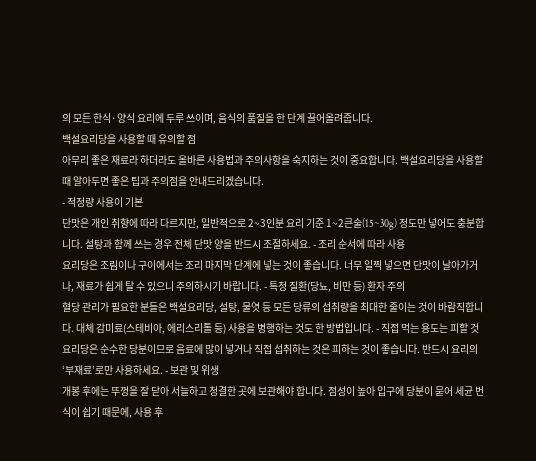의 모든 한식·양식 요리에 두루 쓰이며, 음식의 품질을 한 단계 끌어올려줍니다.
백설요리당을 사용할 때 유의할 점
아무리 좋은 재료라 하더라도 올바른 사용법과 주의사항을 숙지하는 것이 중요합니다. 백설요리당을 사용할 때 알아두면 좋은 팁과 주의점을 안내드리겠습니다.
- 적정량 사용이 기본
단맛은 개인 취향에 따라 다르지만, 일반적으로 2~3인분 요리 기준 1~2큰술(15~30g) 정도만 넣어도 충분합니다. 설탕과 함께 쓰는 경우 전체 단맛 양을 반드시 조절하세요. - 조리 순서에 따라 사용
요리당은 조림이나 구이에서는 조리 마지막 단계에 넣는 것이 좋습니다. 너무 일찍 넣으면 단맛이 날아가거나, 재료가 쉽게 탈 수 있으니 주의하시기 바랍니다. - 특정 질환(당뇨, 비만 등) 환자 주의
혈당 관리가 필요한 분들은 백설요리당, 설탕, 물엿 등 모든 당류의 섭취량을 최대한 줄이는 것이 바람직합니다. 대체 감미료(스테비아, 에리스리톨 등) 사용을 병행하는 것도 한 방법입니다. - 직접 먹는 용도는 피할 것
요리당은 순수한 당분이므로 음료에 많이 넣거나 직접 섭취하는 것은 피하는 것이 좋습니다. 반드시 요리의 ‘부재료’로만 사용하세요. - 보관 및 위생
개봉 후에는 뚜껑을 잘 닫아 서늘하고 청결한 곳에 보관해야 합니다. 점성이 높아 입구에 당분이 묻어 세균 번식이 쉽기 때문에, 사용 후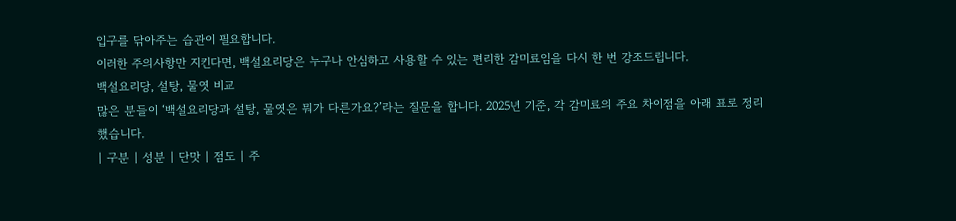입구를 닦아주는 습관이 필요합니다.
이러한 주의사항만 지킨다면, 백설요리당은 누구나 안심하고 사용할 수 있는 편리한 감미료임을 다시 한 번 강조드립니다.
백설요리당, 설탕, 물엿 비교
많은 분들이 ‘백설요리당과 설탕, 물엿은 뭐가 다른가요?’라는 질문을 합니다. 2025년 기준, 각 감미료의 주요 차이점을 아래 표로 정리했습니다.
| 구분 | 성분 | 단맛 | 점도 | 주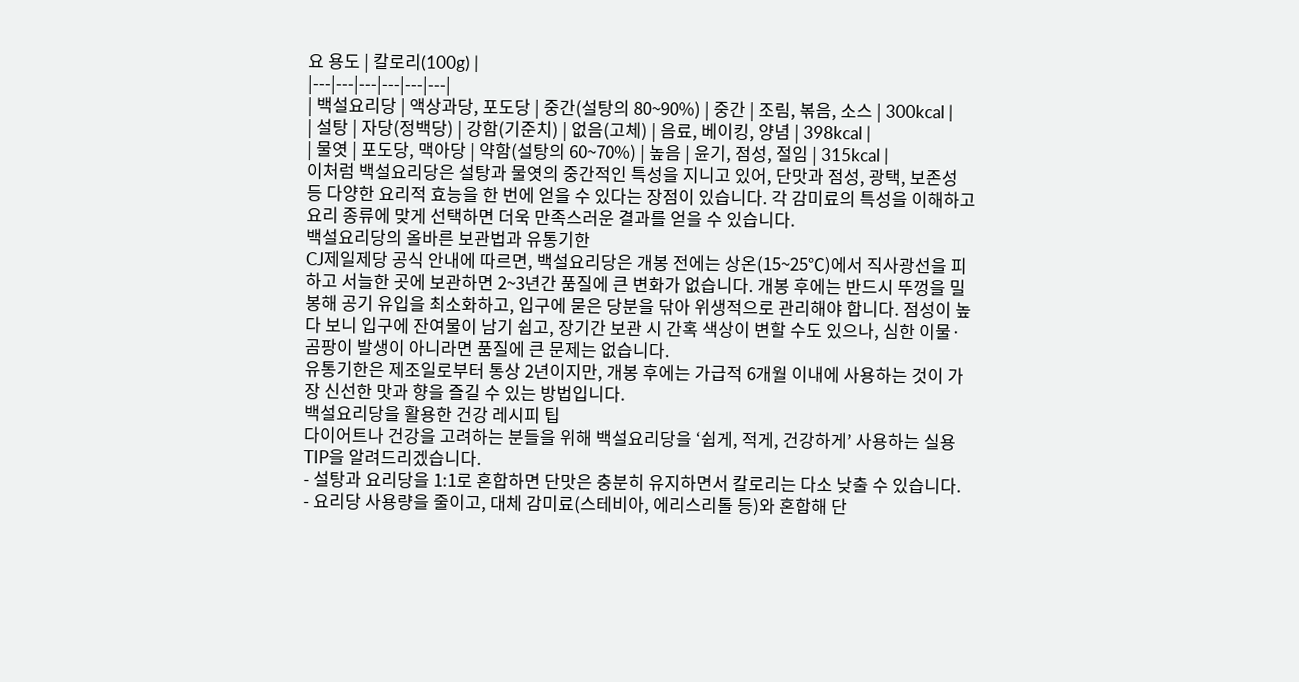요 용도 | 칼로리(100g) |
|---|---|---|---|---|---|
| 백설요리당 | 액상과당, 포도당 | 중간(설탕의 80~90%) | 중간 | 조림, 볶음, 소스 | 300kcal |
| 설탕 | 자당(정백당) | 강함(기준치) | 없음(고체) | 음료, 베이킹, 양념 | 398kcal |
| 물엿 | 포도당, 맥아당 | 약함(설탕의 60~70%) | 높음 | 윤기, 점성, 절임 | 315kcal |
이처럼 백설요리당은 설탕과 물엿의 중간적인 특성을 지니고 있어, 단맛과 점성, 광택, 보존성 등 다양한 요리적 효능을 한 번에 얻을 수 있다는 장점이 있습니다. 각 감미료의 특성을 이해하고 요리 종류에 맞게 선택하면 더욱 만족스러운 결과를 얻을 수 있습니다.
백설요리당의 올바른 보관법과 유통기한
CJ제일제당 공식 안내에 따르면, 백설요리당은 개봉 전에는 상온(15~25℃)에서 직사광선을 피하고 서늘한 곳에 보관하면 2~3년간 품질에 큰 변화가 없습니다. 개봉 후에는 반드시 뚜껑을 밀봉해 공기 유입을 최소화하고, 입구에 묻은 당분을 닦아 위생적으로 관리해야 합니다. 점성이 높다 보니 입구에 잔여물이 남기 쉽고, 장기간 보관 시 간혹 색상이 변할 수도 있으나, 심한 이물·곰팡이 발생이 아니라면 품질에 큰 문제는 없습니다.
유통기한은 제조일로부터 통상 2년이지만, 개봉 후에는 가급적 6개월 이내에 사용하는 것이 가장 신선한 맛과 향을 즐길 수 있는 방법입니다.
백설요리당을 활용한 건강 레시피 팁
다이어트나 건강을 고려하는 분들을 위해 백설요리당을 ‘쉽게, 적게, 건강하게’ 사용하는 실용 TIP을 알려드리겠습니다.
- 설탕과 요리당을 1:1로 혼합하면 단맛은 충분히 유지하면서 칼로리는 다소 낮출 수 있습니다.
- 요리당 사용량을 줄이고, 대체 감미료(스테비아, 에리스리톨 등)와 혼합해 단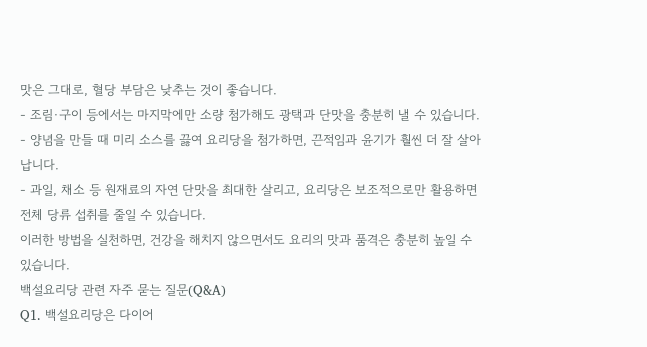맛은 그대로, 혈당 부담은 낮추는 것이 좋습니다.
- 조림·구이 등에서는 마지막에만 소량 첨가해도 광택과 단맛을 충분히 낼 수 있습니다.
- 양념을 만들 때 미리 소스를 끓여 요리당을 첨가하면, 끈적임과 윤기가 훨씬 더 잘 살아납니다.
- 과일, 채소 등 원재료의 자연 단맛을 최대한 살리고, 요리당은 보조적으로만 활용하면 전체 당류 섭취를 줄일 수 있습니다.
이러한 방법을 실천하면, 건강을 해치지 않으면서도 요리의 맛과 품격은 충분히 높일 수 있습니다.
백설요리당 관련 자주 묻는 질문(Q&A)
Q1. 백설요리당은 다이어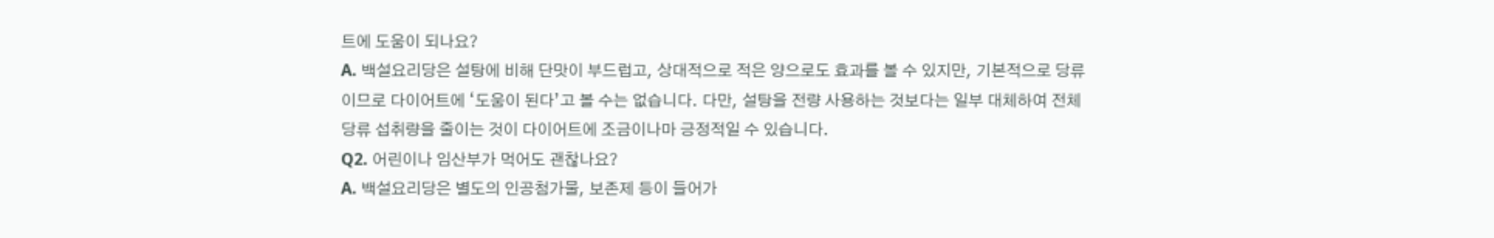트에 도움이 되나요?
A. 백설요리당은 설탕에 비해 단맛이 부드럽고, 상대적으로 적은 양으로도 효과를 볼 수 있지만, 기본적으로 당류이므로 다이어트에 ‘도움이 된다’고 볼 수는 없습니다. 다만, 설탕을 전량 사용하는 것보다는 일부 대체하여 전체 당류 섭취량을 줄이는 것이 다이어트에 조금이나마 긍정적일 수 있습니다.
Q2. 어린이나 임산부가 먹어도 괜찮나요?
A. 백설요리당은 별도의 인공첨가물, 보존제 등이 들어가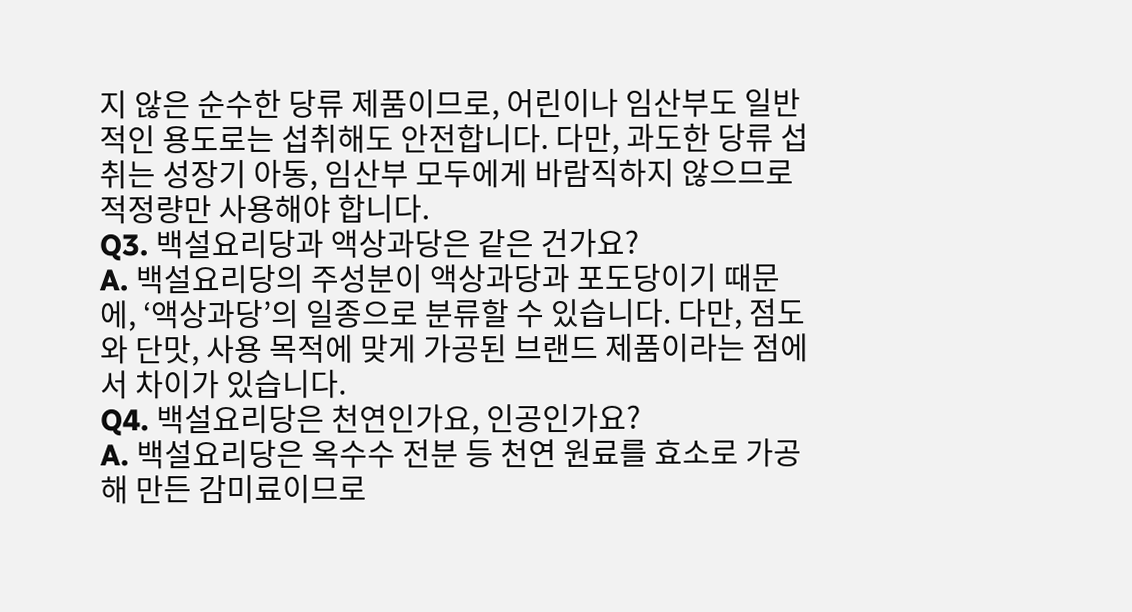지 않은 순수한 당류 제품이므로, 어린이나 임산부도 일반적인 용도로는 섭취해도 안전합니다. 다만, 과도한 당류 섭취는 성장기 아동, 임산부 모두에게 바람직하지 않으므로 적정량만 사용해야 합니다.
Q3. 백설요리당과 액상과당은 같은 건가요?
A. 백설요리당의 주성분이 액상과당과 포도당이기 때문에, ‘액상과당’의 일종으로 분류할 수 있습니다. 다만, 점도와 단맛, 사용 목적에 맞게 가공된 브랜드 제품이라는 점에서 차이가 있습니다.
Q4. 백설요리당은 천연인가요, 인공인가요?
A. 백설요리당은 옥수수 전분 등 천연 원료를 효소로 가공해 만든 감미료이므로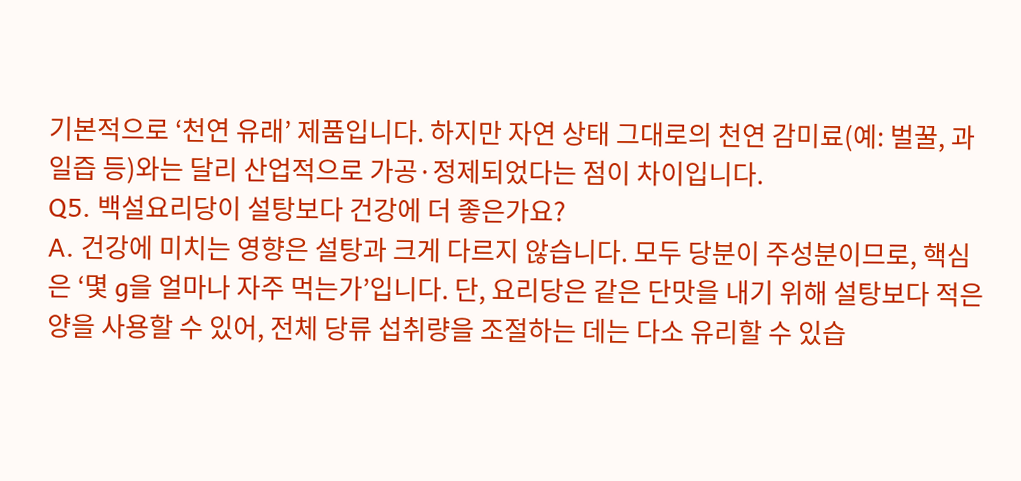기본적으로 ‘천연 유래’ 제품입니다. 하지만 자연 상태 그대로의 천연 감미료(예: 벌꿀, 과일즙 등)와는 달리 산업적으로 가공·정제되었다는 점이 차이입니다.
Q5. 백설요리당이 설탕보다 건강에 더 좋은가요?
A. 건강에 미치는 영향은 설탕과 크게 다르지 않습니다. 모두 당분이 주성분이므로, 핵심은 ‘몇 g을 얼마나 자주 먹는가’입니다. 단, 요리당은 같은 단맛을 내기 위해 설탕보다 적은 양을 사용할 수 있어, 전체 당류 섭취량을 조절하는 데는 다소 유리할 수 있습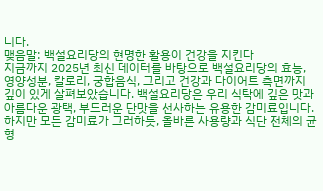니다.
맺음말: 백설요리당의 현명한 활용이 건강을 지킨다
지금까지 2025년 최신 데이터를 바탕으로 백설요리당의 효능, 영양성분, 칼로리, 궁합음식, 그리고 건강과 다이어트 측면까지 깊이 있게 살펴보았습니다. 백설요리당은 우리 식탁에 깊은 맛과 아름다운 광택, 부드러운 단맛을 선사하는 유용한 감미료입니다. 하지만 모든 감미료가 그러하듯, 올바른 사용량과 식단 전체의 균형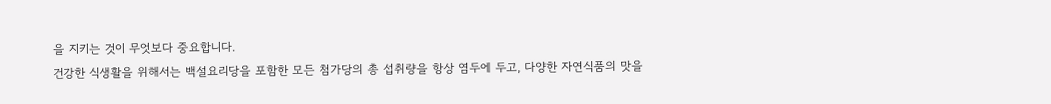을 지키는 것이 무엇보다 중요합니다.
건강한 식생활을 위해서는 백설요리당을 포함한 모든 첨가당의 총 섭취량을 항상 염두에 두고, 다양한 자연식품의 맛을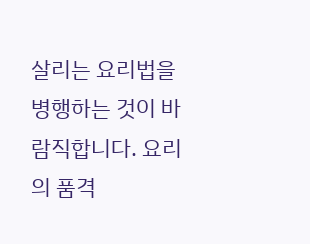살리는 요리법을 병행하는 것이 바람직합니다. 요리의 품격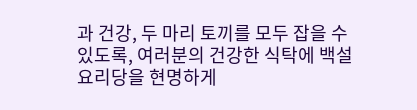과 건강, 두 마리 토끼를 모두 잡을 수 있도록, 여러분의 건강한 식탁에 백설요리당을 현명하게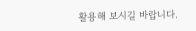활용해 보시길 바랍니다.